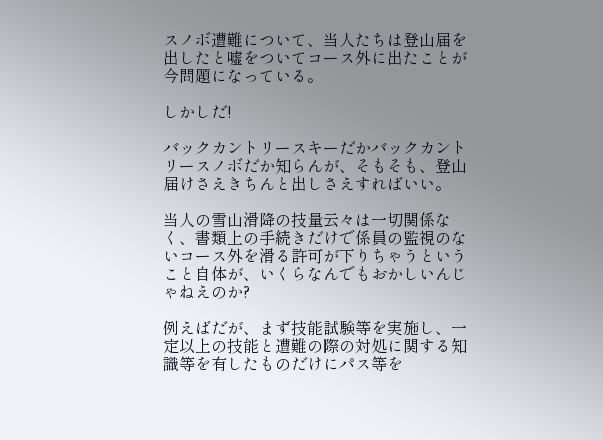スノボ遭難について、当人たちは登山届を出したと嘘をついてコース外に出たことが今問題になっている。

しかしだ!

バックカントリースキーだかバックカントリースノボだか知らんが、そもそも、登山届けさえきちんと出しさえすればいい。

当人の雪山滑降の技量云々は一切関係なく、書類上の手続きだけで係員の監視のないコース外を滑る許可が下りちゃうということ自体が、いくらなんでもおかしいんじゃねえのか?

例えばだが、まず技能試験等を実施し、一定以上の技能と遭難の際の対処に関する知識等を有したものだけにパス等を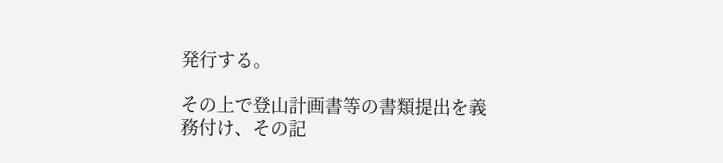発行する。

その上で登山計画書等の書類提出を義務付け、その記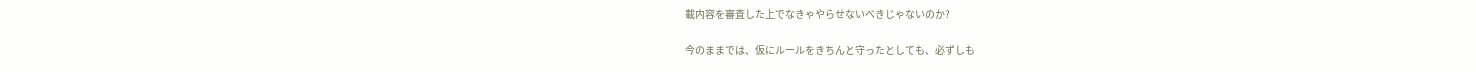載内容を審査した上でなきゃやらせないべきじゃないのか?

今のままでは、仮にルールをきちんと守ったとしても、必ずしも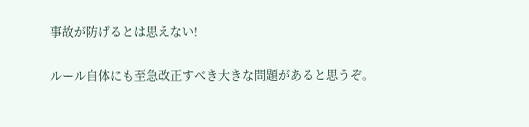事故が防げるとは思えない!

ルール自体にも至急改正すべき大きな問題があると思うぞ。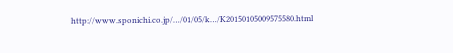http://www.sponichi.co.jp/…/01/05/k…/K20150105009575580.html